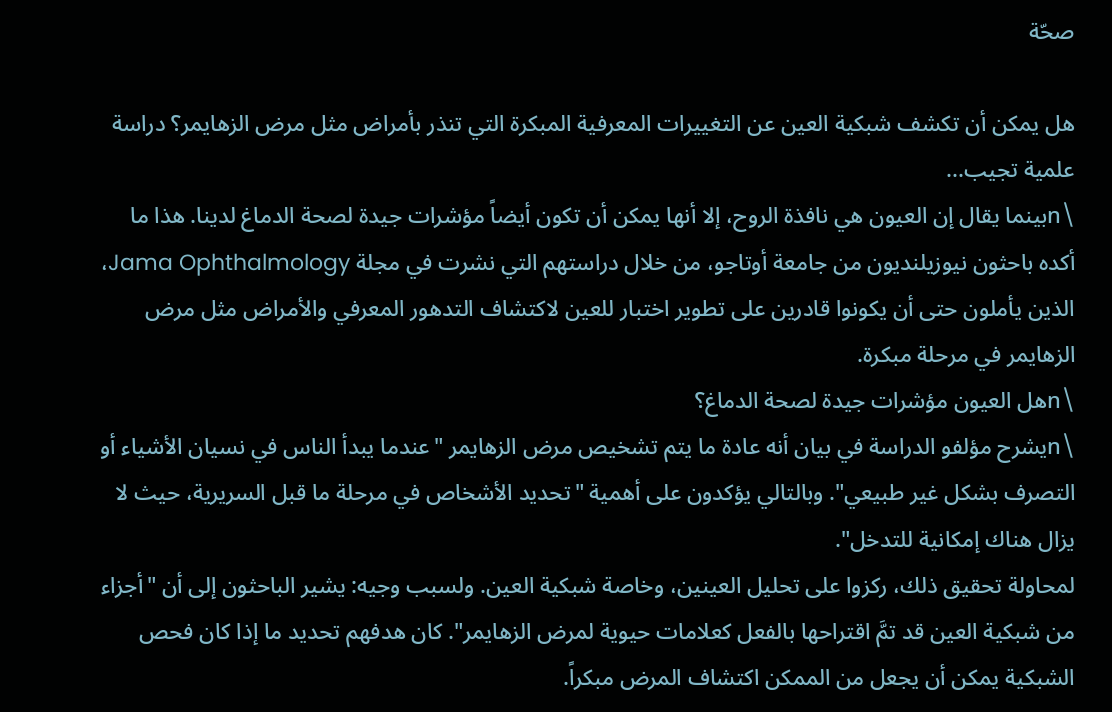صحّة

هل يمكن أن تكشف شبكية العين عن التغييرات المعرفية المبكرة التي تنذر بأمراض مثل مرض الزهايمر؟ دراسة علمية تجيب...
\nبينما يقال إن العيون هي نافذة الروح، إلا أنها يمكن أن تكون أيضاً مؤشرات جيدة لصحة الدماغ لدينا. هذا ما أكده باحثون نيوزيلنديون من جامعة أوتاجو، من خلال دراستهم التي نشرت في مجلة Jama Ophthalmology، الذين يأملون حتى أن يكونوا قادرين على تطوير اختبار للعين لاكتشاف التدهور المعرفي والأمراض مثل مرض الزهايمر في مرحلة مبكرة.
\nهل العيون مؤشرات جيدة لصحة الدماغ؟
\nيشرح مؤلفو الدراسة في بيان أنه عادة ما يتم تشخيص مرض الزهايمر "عندما يبدأ الناس في نسيان الأشياء أو التصرف بشكل غير طبيعي". وبالتالي يؤكدون على أهمية "تحديد الأشخاص في مرحلة ما قبل السريرية، حيث لا يزال هناك إمكانية للتدخل".
لمحاولة تحقيق ذلك، ركزوا على تحليل العينين، وخاصة شبكية العين. ولسبب وجيه: يشير الباحثون إلى أن "أجزاء من شبكية العين قد تمَّ اقتراحها بالفعل كعلامات حيوية لمرض الزهايمر". كان هدفهم تحديد ما إذا كان فحص الشبكية يمكن أن يجعل من الممكن اكتشاف المرض مبكراً.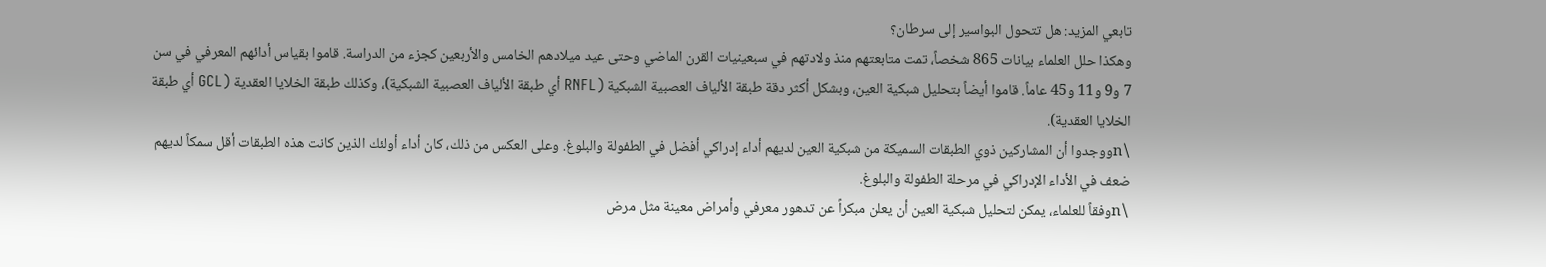تابعي المزيد: هل تتحول البواسير إلى سرطان؟
وهكذا حلل العلماء بيانات 865 شخصاً، تمت متابعتهم منذ ولادتهم في سبعينيات القرن الماضي وحتى عيد ميلادهم الخامس والأربعين كجزء من الدراسة. قاموا بقياس أدائهم المعرفي في سن 7 و9 و11 و45 عاماً. قاموا أيضاً بتحليل شبكية العين، وبشكل أكثر دقة طبقة الألياف العصبية الشبكية (RNFL أي طبقة الألياف العصبية الشبكية)، وكذلك طبقة الخلايا العقدية (GCL أي طبقة الخلايا العقدية).
\nووجدوا أن المشاركين ذوي الطبقات السميكة من شبكية العين لديهم أداء إدراكي أفضل في الطفولة والبلوغ. وعلى العكس من ذلك، كان أداء أولئك الذين كانت هذه الطبقات أقل سمكاً لديهم ضعف في الأداء الإدراكي في مرحلة الطفولة والبلوغ.
\nوفقاً للعلماء، يمكن لتحليل شبكية العين أن يعلن مبكراً عن تدهور معرفي وأمراض معينة مثل مرض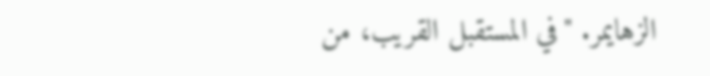الزهايمر. "في المستقبل القريب، من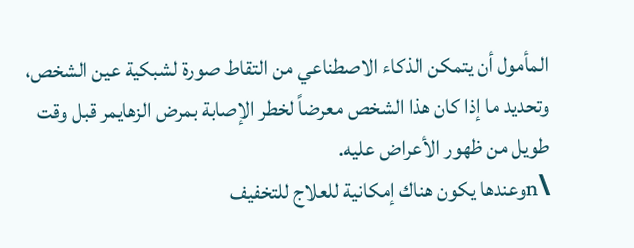المأمول أن يتمكن الذكاء الاصطناعي من التقاط صورة لشبكية عين الشخص، وتحديد ما إذا كان هذا الشخص معرضاً لخطر الإصابة بمرض الزهايمر قبل وقت طويل من ظهور الأعراض عليه.
\nوعندها يكون هناك إمكانية للعلاج للتخفيف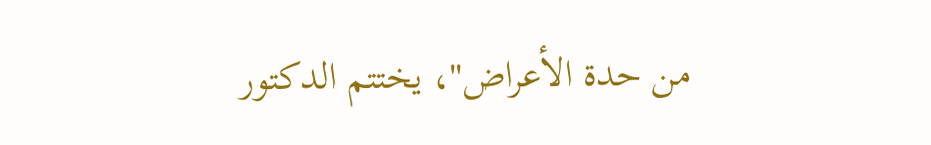من حدة الأعراض"، يختتم الدكتور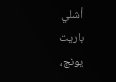أشلي باريت يونج،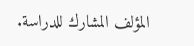المؤلف المشارك للدراسة.